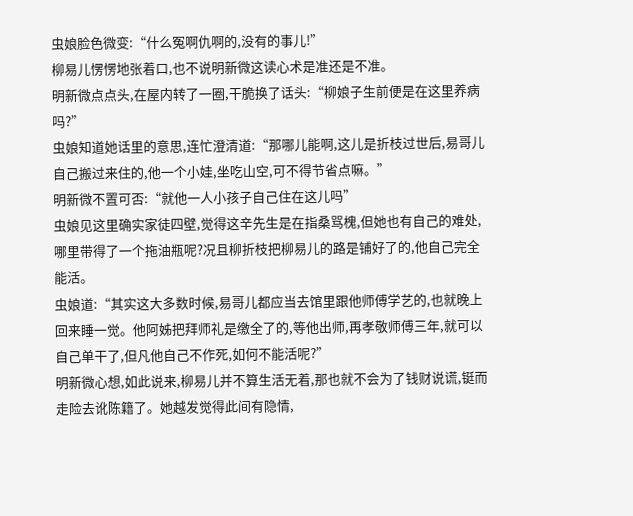虫娘脸色微变:“什么冤啊仇啊的,没有的事儿!”
柳易儿愣愣地张着口,也不说明新微这读心术是准还是不准。
明新微点点头,在屋内转了一圈,干脆换了话头:“柳娘子生前便是在这里养病吗?”
虫娘知道她话里的意思,连忙澄清道:“那哪儿能啊,这儿是折枝过世后,易哥儿自己搬过来住的,他一个小娃,坐吃山空,可不得节省点嘛。”
明新微不置可否:“就他一人小孩子自己住在这儿吗”
虫娘见这里确实家徒四壁,觉得这辛先生是在指桑骂槐,但她也有自己的难处,哪里带得了一个拖油瓶呢?况且柳折枝把柳易儿的路是铺好了的,他自己完全能活。
虫娘道:“其实这大多数时候,易哥儿都应当去馆里跟他师傅学艺的,也就晚上回来睡一觉。他阿姊把拜师礼是缴全了的,等他出师,再孝敬师傅三年,就可以自己单干了,但凡他自己不作死,如何不能活呢?”
明新微心想,如此说来,柳易儿并不算生活无着,那也就不会为了钱财说谎,铤而走险去讹陈籍了。她越发觉得此间有隐情,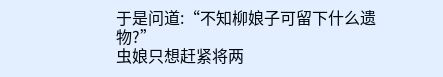于是问道:“不知柳娘子可留下什么遗物?”
虫娘只想赶紧将两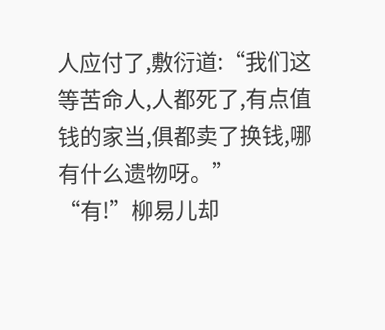人应付了,敷衍道:“我们这等苦命人,人都死了,有点值钱的家当,俱都卖了换钱,哪有什么遗物呀。”
“有!”柳易儿却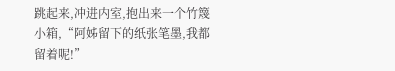跳起来,冲进内室,抱出来一个竹篾小箱,“阿姊留下的纸张笔墨,我都留着呢!”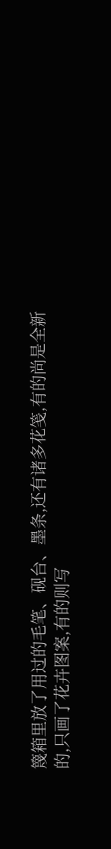篾箱里放了用过的毛笔、砚台、墨条,还有诸多花笺,有的尚是全新的,只画了花卉图案,有的则写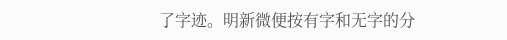了字迹。明新微便按有字和无字的分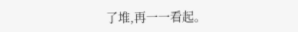了堆,再一一看起。